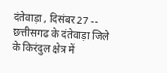दंतेवाड़ा , दिसंबर 27 -- छत्तीसगढ के दंतेवाड़ा जिले के किरंदुल क्षेत्र में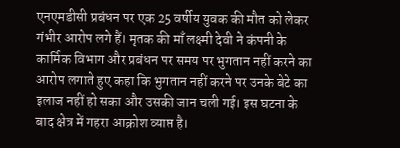एनएमडीसी प्रबंधन पर एक 25 वर्षीय युवक की मौत को लेकर गंभीर आरोप लगे हैं। मृतक की माँ लक्ष्मी देवी ने कंपनी के कार्मिक विभाग और प्रबंधन पर समय पर भुगतान नहीं करने का आरोप लगाते हुए कहा कि भुगतान नहीं करने पर उनके बेटे का इलाज नहीं हो सका और उसकी जान चली गई। इस घटना के बाद क्षेत्र में गहरा आक्रोश व्याप्त है।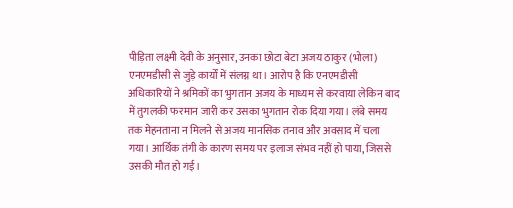पीड़िता लक्ष्मी देवी के अनुसार, उनका छोटा बेटा अजय ठाकुर (भोला) एनएमडीसी से जुड़े कार्यों में संलग्न था। आरोप है कि एनएमडीसी अधिकारियों ने श्रमिकों का भुगतान अजय के माध्यम से करवाया लेकिन बाद में तुगलकी फरमान जारी कर उसका भुगतान रोक दिया गया। लंबे समय तक मेहनताना न मिलने से अजय मानसिक तनाव और अवसाद में चला गया। आर्थिक तंगी के कारण समय पर इलाज संभव नहीं हो पाया, जिससे उसकी मौत हो गई।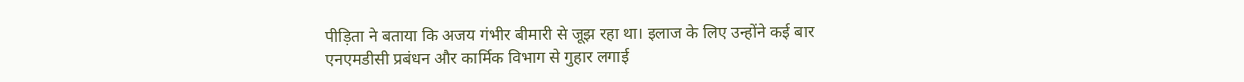पीड़िता ने बताया कि अजय गंभीर बीमारी से जूझ रहा था। इलाज के लिए उन्होंने कई बार एनएमडीसी प्रबंधन और कार्मिक विभाग से गुहार लगाई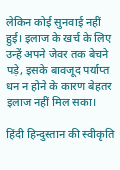लेकिन कोई सुनवाई नहीं हुई। इलाज के खर्च के लिए उन्हें अपने जेवर तक बेचने पड़े, इसके बावजूद पर्याप्त धन न होने के कारण बेहतर इलाज नहीं मिल सका।

हिंदी हिन्दुस्तान की स्वीकृति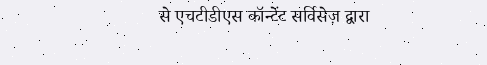से एचटीडीएस कॉन्टेंट सर्विसेज़ द्वारा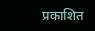प्रकाशित